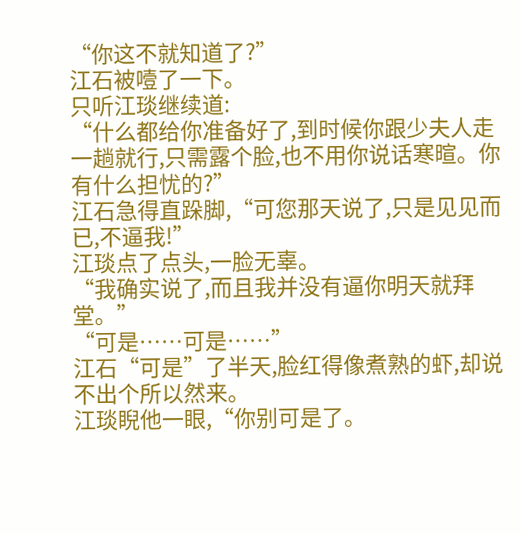“你这不就知道了?”
江石被噎了一下。
只听江琰继续道:
“什么都给你准备好了,到时候你跟少夫人走一趟就行,只需露个脸,也不用你说话寒暄。你有什么担忧的?”
江石急得直跺脚,“可您那天说了,只是见见而已,不逼我!”
江琰点了点头,一脸无辜。
“我确实说了,而且我并没有逼你明天就拜堂。”
“可是……可是……”
江石“可是”了半天,脸红得像煮熟的虾,却说不出个所以然来。
江琰睨他一眼,“你别可是了。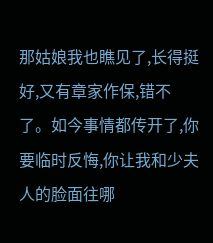那姑娘我也瞧见了,长得挺好,又有章家作保,错不了。如今事情都传开了,你要临时反悔,你让我和少夫人的脸面往哪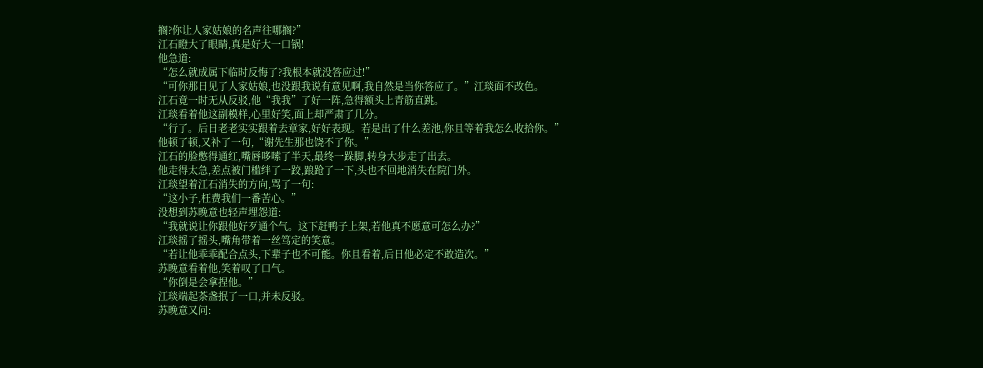搁?你让人家姑娘的名声往哪搁?”
江石瞪大了眼睛,真是好大一口锅!
他急道:
“怎么就成属下临时反悔了?我根本就没答应过!”
“可你那日见了人家姑娘,也没跟我说有意见啊,我自然是当你答应了。”江琰面不改色。
江石竟一时无从反驳,他“我我”了好一阵,急得额头上青筋直跳。
江琰看着他这副模样,心里好笑,面上却严肃了几分。
“行了。后日老老实实跟着去章家,好好表现。若是出了什么差池,你且等着我怎么收拾你。”
他顿了顿,又补了一句,“谢先生那也饶不了你。”
江石的脸憋得通红,嘴唇哆嗦了半天,最终一跺脚,转身大步走了出去。
他走得太急,差点被门槛绊了一跤,踉跄了一下,头也不回地消失在院门外。
江琰望着江石消失的方向,骂了一句:
“这小子,枉费我们一番苦心。”
没想到苏晚意也轻声埋怨道:
“我就说让你跟他好歹通个气。这下赶鸭子上架,若他真不愿意可怎么办?”
江琰摇了摇头,嘴角带着一丝笃定的笑意。
“若让他乖乖配合点头,下辈子也不可能。你且看着,后日他必定不敢造次。”
苏晚意看着他,笑着叹了口气。
“你倒是会拿捏他。”
江琰端起茶盏抿了一口,并未反驳。
苏晚意又问: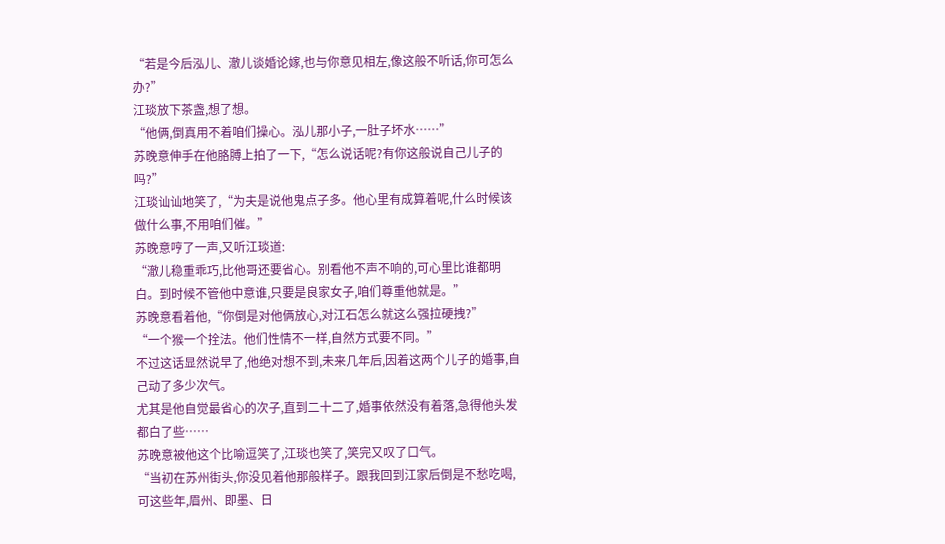“若是今后泓儿、澈儿谈婚论嫁,也与你意见相左,像这般不听话,你可怎么办?”
江琰放下茶盏,想了想。
“他俩,倒真用不着咱们操心。泓儿那小子,一肚子坏水……”
苏晚意伸手在他胳膊上拍了一下,“怎么说话呢?有你这般说自己儿子的吗?”
江琰讪讪地笑了,“为夫是说他鬼点子多。他心里有成算着呢,什么时候该做什么事,不用咱们催。”
苏晚意哼了一声,又听江琰道:
“澈儿稳重乖巧,比他哥还要省心。别看他不声不响的,可心里比谁都明白。到时候不管他中意谁,只要是良家女子,咱们尊重他就是。”
苏晚意看着他,“你倒是对他俩放心,对江石怎么就这么强拉硬拽?”
“一个猴一个拴法。他们性情不一样,自然方式要不同。”
不过这话显然说早了,他绝对想不到,未来几年后,因着这两个儿子的婚事,自己动了多少次气。
尤其是他自觉最省心的次子,直到二十二了,婚事依然没有着落,急得他头发都白了些……
苏晚意被他这个比喻逗笑了,江琰也笑了,笑完又叹了口气。
“当初在苏州街头,你没见着他那般样子。跟我回到江家后倒是不愁吃喝,可这些年,眉州、即墨、日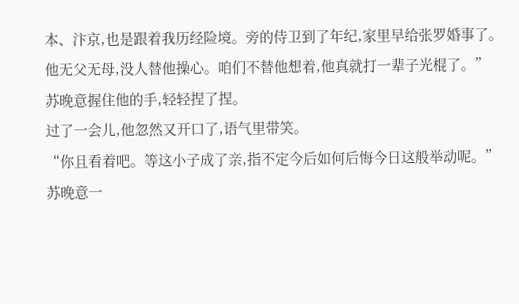本、汴京,也是跟着我历经险境。旁的侍卫到了年纪,家里早给张罗婚事了。他无父无母,没人替他操心。咱们不替他想着,他真就打一辈子光棍了。”
苏晚意握住他的手,轻轻捏了捏。
过了一会儿,他忽然又开口了,语气里带笑。
“你且看着吧。等这小子成了亲,指不定今后如何后悔今日这般举动呢。”
苏晚意一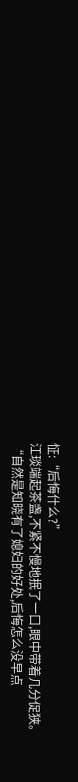怔:“后悔什么?”
江琰端起茶盏,不紧不慢地抿了一口,眼中带着几分促狭。
“自然是知晓有了媳妇的好处,后悔怎么没早点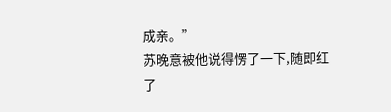成亲。”
苏晚意被他说得愣了一下,随即红了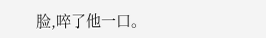脸,啐了他一口。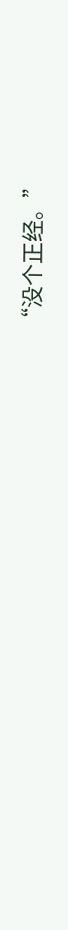“没个正经。”